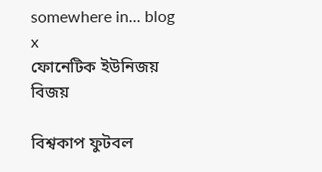somewhere in... blog
x
ফোনেটিক ইউনিজয় বিজয়

বিশ্বকাপ ফুটবল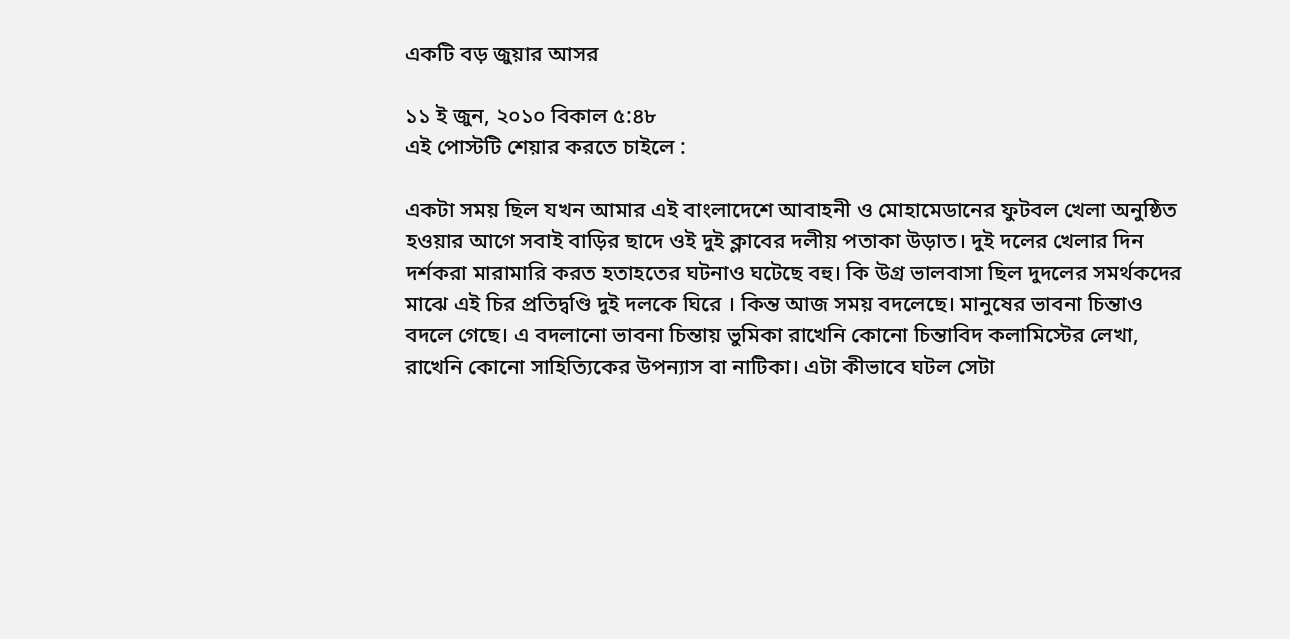একটি বড় জুয়ার আসর

১১ ই জুন, ২০১০ বিকাল ৫:৪৮
এই পোস্টটি শেয়ার করতে চাইলে :

একটা সময় ছিল যখন আমার এই বাংলাদেশে আবাহনী ও মোহামেডানের ফুটবল খেলা অনুষ্ঠিত হওয়ার আগে সবাই বাড়ির ছাদে ওই দুই ক্লাবের দলীয় পতাকা উড়াত। দুই দলের খেলার দিন দর্শকরা মারামারি করত হতাহতের ঘটনাও ঘটেছে বহু। কি উগ্র ভালবাসা ছিল দুদলের সমর্থকদের মাঝে এই চির প্রতিদ্বণ্ডি দুই দলকে ঘিরে । কিন্ত আজ সময় বদলেছে। মানুষের ভাবনা চিন্তাও বদলে গেছে। এ বদলানো ভাবনা চিন্তায় ভুমিকা রাখেনি কোনো চিন্তাবিদ কলামিস্টের লেখা, রাখেনি কোনো সাহিত্যিকের উপন্যাস বা নাটিকা। এটা কীভাবে ঘটল সেটা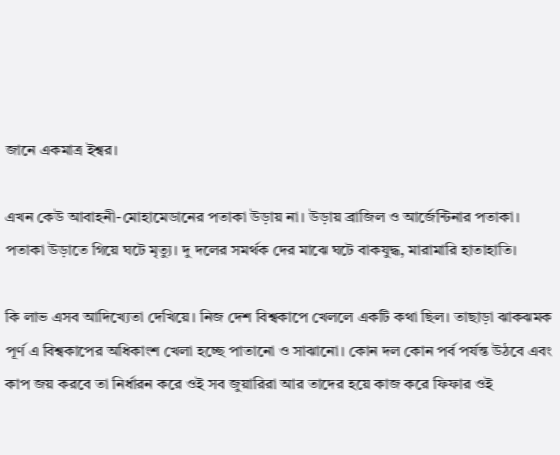জানে একমাত্র ইশ্বর।

এখন কেউ আবাহনী-মোহামেডানের পতাকা উড়ায় না। উড়ায় ব্রাজিল ও আর্জেন্টিনার পতাকা। পতাকা উড়াতে গিয়ে ঘটে মৃত্যু। দু দলের সমর্থক দের মাঝে ঘটে বাকযুদ্ধ, মারামারি হাতাহাতি।

কি লাভ এসব আদিখ্যেতা দেখিয়ে। নিজ দেশ বিশ্বকাপে খেললে একটি কথা ছিল। তাছাড়া ঝাকঝমক পূর্ণ এ বিশ্বকাপের অধিকাংশ খেলা হচ্ছে পাতানো ও সাঝানো। কোন দল কোন পর্ব পর্যন্ত উঠবে এবং কাপ জয় করবে তা নির্ধারন করে ওই সব জুয়ারিরা আর তাদের হয়ে কাজ করে ফিফার ওই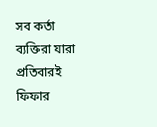সব কর্তা ব্যক্তিরা যারা প্রতিবারই ফিফার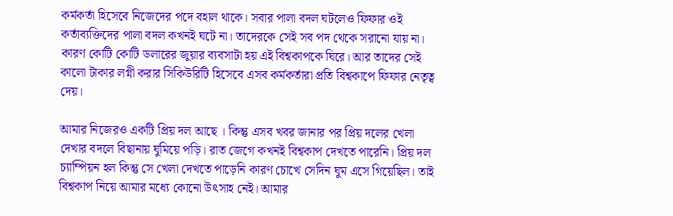কর্মকর্তা হিসেবে নিজেদের পদে বহাল থাকে। সবার পালা বদল ঘটলেও ফিফার ওই কর্তাব্যক্তিদের পালা বদল কখনই ঘটে না। তাদেরকে সেই সব পদ থেকে সরানো যায় না। কারণ কোটি কোটি ডলারের জুয়ার ব্যবসাটা হয় এই বিশ্বকাপকে ঘিরে। আর তাদের সেই কালো টাকার লগ্নী করার সিকিউরিটি হিসেবে এসব কর্মকর্তারা প্রতি বিশ্বকাপে ফিফার নেতৃত্ব দেয়।

আমার নিজেরও একটি প্রিয় দল আছে । কিন্তু এসব খবর জানার পর প্রিয় দলের খেলা দেখার বদলে বিছানায় ঘুমিয়ে পড়ি। রাত জেগে কখনই বিশ্বকাপ দেখতে পারেনি। প্রিয় দল চ্যাম্পিয়ন হল কিন্তু সে খেলা দেখতে পাড়েনি কারণ চোখে সেদিন ঘুম এসে গিয়েছিল। তাই বিশ্বকাপ নিয়ে আমার মধ্যে কোনো উৎসাহ নেই। আমার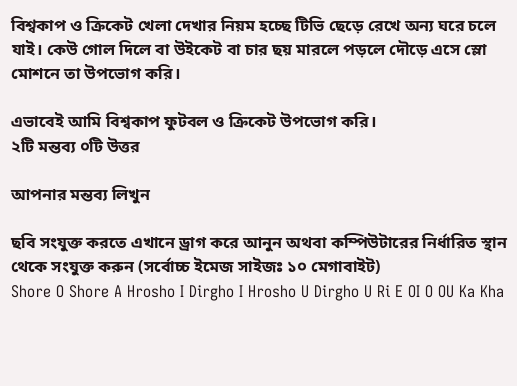বিশ্বকাপ ও ক্রিকেট খেলা দেখার নিয়ম হচ্ছে টিভি ছেড়ে রেখে অন্য ঘরে চলে যাই। কেউ গোল দিলে বা উইকেট বা চার ছয় মারলে পড়লে দৌড়ে এসে স্লো মোশনে তা উপভোগ করি।

এভাবেই আমি বিশ্বকাপ ফুটবল ও ক্রিকেট উপভোগ করি।
২টি মন্তব্য ০টি উত্তর

আপনার মন্তব্য লিখুন

ছবি সংযুক্ত করতে এখানে ড্রাগ করে আনুন অথবা কম্পিউটারের নির্ধারিত স্থান থেকে সংযুক্ত করুন (সর্বোচ্চ ইমেজ সাইজঃ ১০ মেগাবাইট)
Shore O Shore A Hrosho I Dirgho I Hrosho U Dirgho U Ri E OI O OU Ka Kha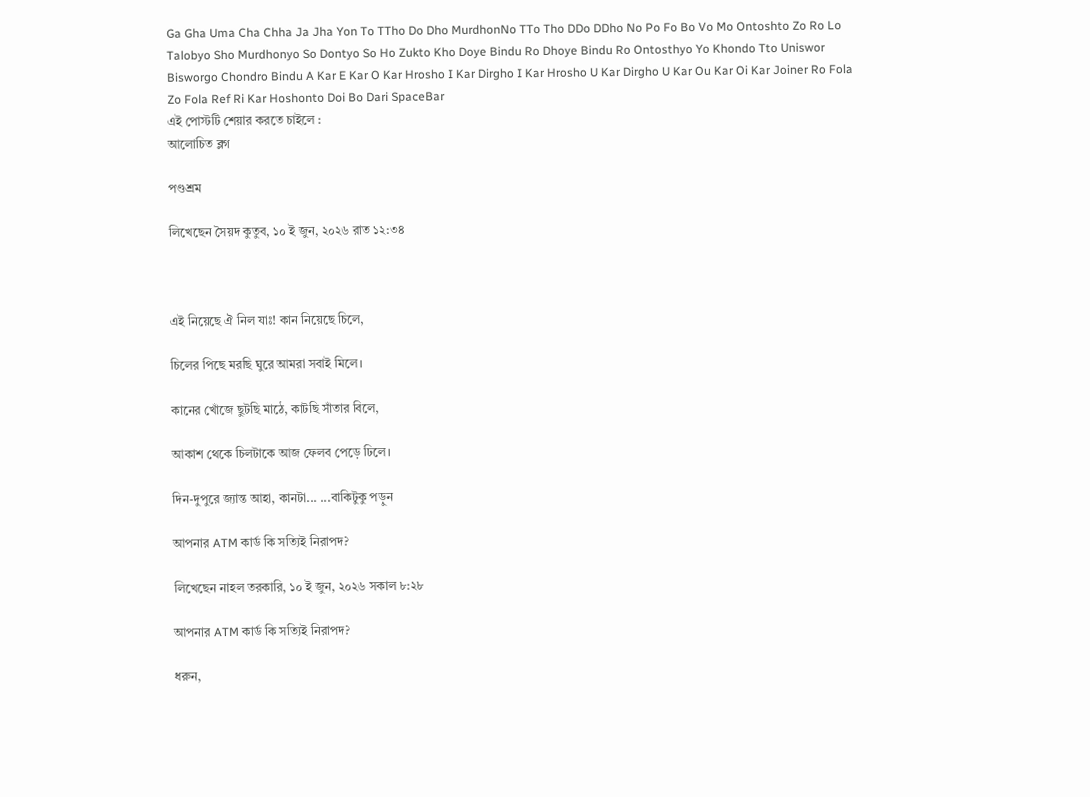Ga Gha Uma Cha Chha Ja Jha Yon To TTho Do Dho MurdhonNo TTo Tho DDo DDho No Po Fo Bo Vo Mo Ontoshto Zo Ro Lo Talobyo Sho Murdhonyo So Dontyo So Ho Zukto Kho Doye Bindu Ro Dhoye Bindu Ro Ontosthyo Yo Khondo Tto Uniswor Bisworgo Chondro Bindu A Kar E Kar O Kar Hrosho I Kar Dirgho I Kar Hrosho U Kar Dirgho U Kar Ou Kar Oi Kar Joiner Ro Fola Zo Fola Ref Ri Kar Hoshonto Doi Bo Dari SpaceBar
এই পোস্টটি শেয়ার করতে চাইলে :
আলোচিত ব্লগ

পণ্ডশ্রম

লিখেছেন সৈয়দ কুতুব, ১০ ই জুন, ২০২৬ রাত ১২:৩৪



এই নিয়েছে ঐ নিল যাঃ! কান নিয়েছে চিলে,

চিলের পিছে মরছি ঘুরে আমরা সবাই মিলে।

কানের খোঁজে ছুটছি মাঠে, কাটছি সাঁতার বিলে,

আকাশ থেকে চিলটাকে আজ ফেলব পেড়ে ঢিলে।

দিন-দুপুরে জ্যান্ত আহা, কানটা... ...বাকিটুকু পড়ুন

আপনার ATM কার্ড কি সত্যিই নিরাপদ?

লিখেছেন নাহল তরকারি, ১০ ই জুন, ২০২৬ সকাল ৮:২৮

আপনার ATM কার্ড কি সত্যিই নিরাপদ?

ধরুন,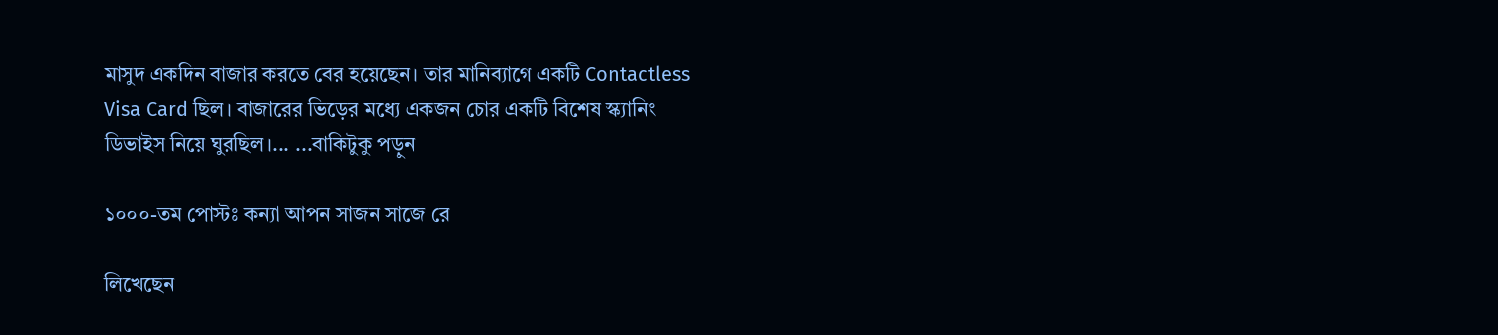মাসুদ একদিন বাজার করতে বের হয়েছেন। তার মানিব্যাগে একটি Contactless Visa Card ছিল। বাজারের ভিড়ের মধ্যে একজন চোর একটি বিশেষ স্ক্যানিং ডিভাইস নিয়ে ঘুরছিল।... ...বাকিটুকু পড়ুন

১০০০-তম পোস্টঃ কন্যা আপন সাজন সাজে রে

লিখেছেন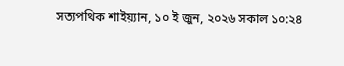সত্যপথিক শাইয়্যান, ১০ ই জুন, ২০২৬ সকাল ১০:২৪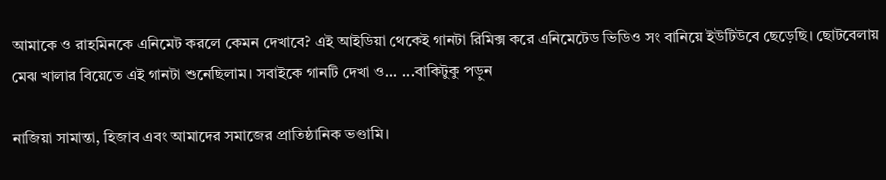আমাকে ও রাহমিনকে এনিমেট করলে কেমন দেখাবে? এই আইডিয়া থেকেই গানটা রিমিক্স করে এনিমেটেড ভিডিও সং বানিয়ে ইউটিউবে ছেড়েছি। ছোটবেলায় মেঝ খালার বিয়েতে এই গানটা শুনেছিলাম। সবাইকে গানটি দেখা ও... ...বাকিটুকু পড়ুন

নাজিয়া সামান্তা, হিজাব এবং আমাদের সমাজের প্রাতিষ্ঠানিক ভণ্ডামি।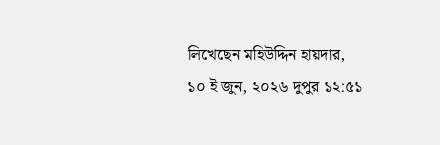লিখেছেন মহিউদ্দিন হায়দার, ১০ ই জুন, ২০২৬ দুপুর ১২:৫১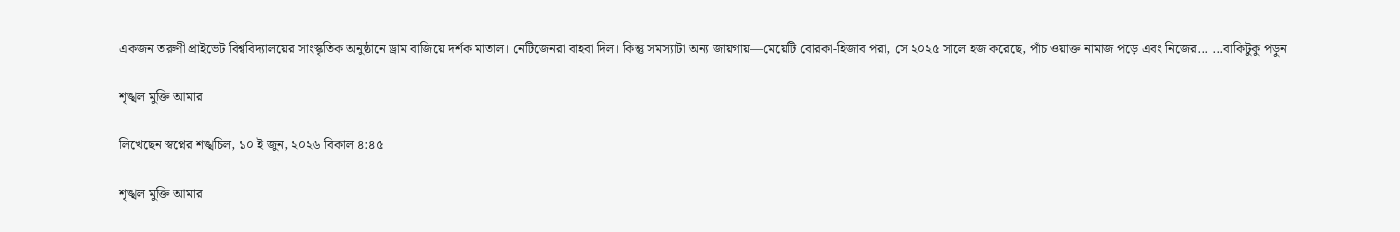একজন তরুণী প্রাইভেট বিশ্ববিদ্যালয়ের সাংস্কৃতিক অনুষ্ঠানে ড্রাম বাজিয়ে দর্শক মাতাল। নেটিজেনরা বাহবা দিল। কিন্তু সমস্যাটা অন্য জায়গায়—মেয়েটি বোরকা-হিজাব পরা, সে ২০২৫ সালে হজ করেছে, পাঁচ ওয়াক্ত নামাজ পড়ে এবং নিজের... ...বাকিটুকু পড়ুন

শৃঙ্খল মুক্তি আমার

লিখেছেন স্বপ্নের শঙ্খচিল, ১০ ই জুন, ২০২৬ বিকাল ৪:৪৫

শৃঙ্খল মুক্তি আমার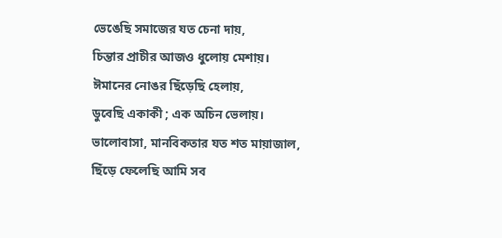ভেঙেছি সমাজের যত চেনা দায়,
চিন্তার প্রাচীর আজও ধুলোয় মেশায়।
ঈমানের নোঙর ছিঁড়েছি হেলায়,
ডুবেছি একাকী ; এক অচিন ভেলায়।
ভালোবাসা, মানবিকতার যত শত মায়াজাল,
ছিঁড়ে ফেলেছি আমি সব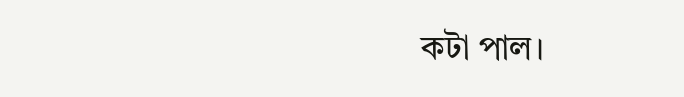কটা পাল।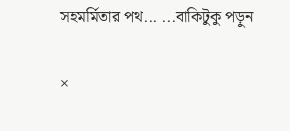সহমর্মিতার পথ... ...বাকিটুকু পড়ুন

×